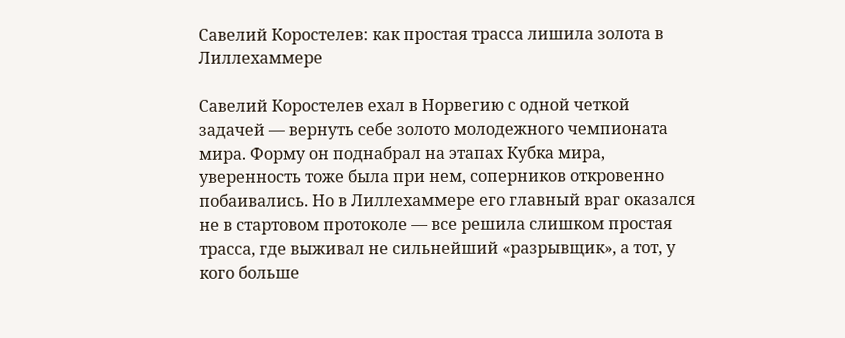Савелий Коростелев: как простая трасса лишила золота в Лиллехаммере

Савелий Коростелев ехал в Норвегию с одной четкой задачей — вернуть себе золото молодежного чемпионата мира. Форму он поднабрал на этапах Кубка мира, уверенность тоже была при нем, соперников откровенно побаивались. Но в Лиллехаммере его главный враг оказался не в стартовом протоколе — все решила слишком простая трасса, где выживал не сильнейший «разрывщик», а тот, у кого больше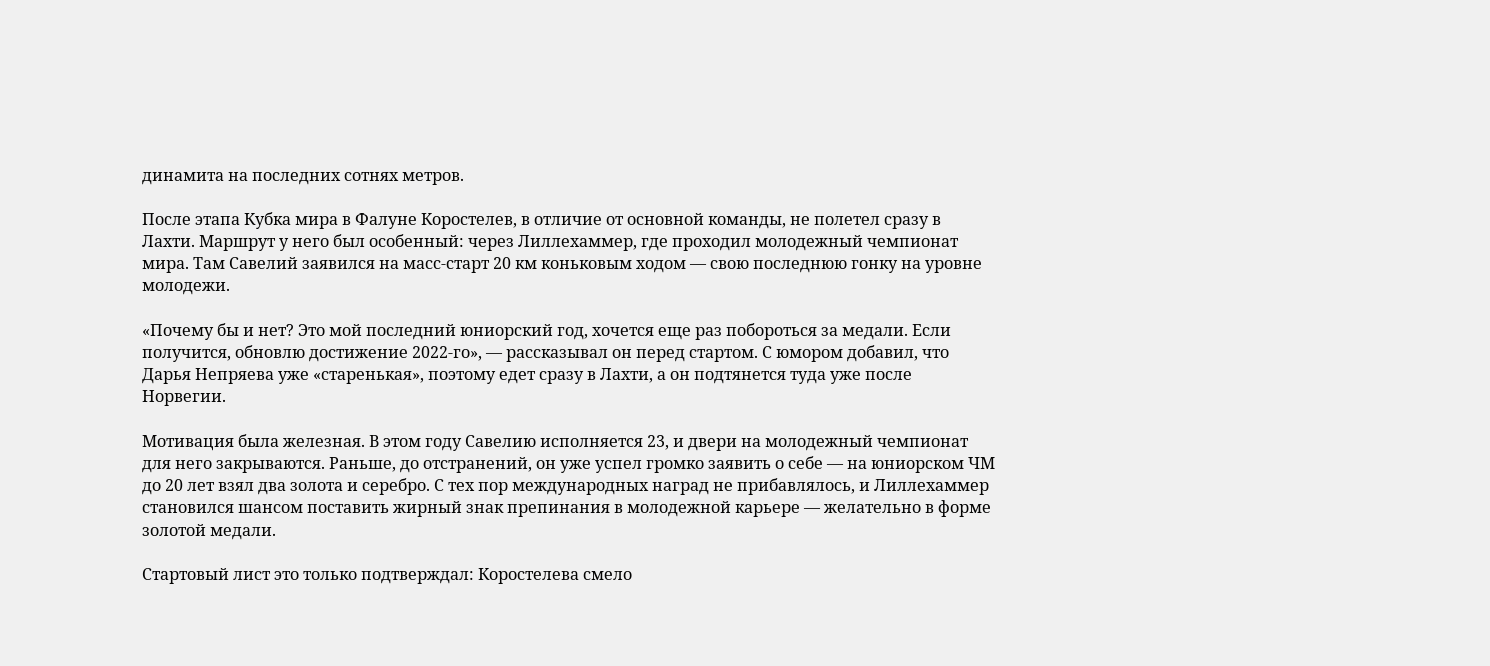динамита на последних сотнях метров.

После этапа Кубка мира в Фалуне Коростелев, в отличие от основной команды, не полетел сразу в Лахти. Маршрут у него был особенный: через Лиллехаммер, где проходил молодежный чемпионат мира. Там Савелий заявился на масс-старт 20 км коньковым ходом — свою последнюю гонку на уровне молодежи.

«Почему бы и нет? Это мой последний юниорский год, хочется еще раз побороться за медали. Если получится, обновлю достижение 2022-го», — рассказывал он перед стартом. С юмором добавил, что Дарья Непряева уже «старенькая», поэтому едет сразу в Лахти, а он подтянется туда уже после Норвегии.

Мотивация была железная. В этом году Савелию исполняется 23, и двери на молодежный чемпионат для него закрываются. Раньше, до отстранений, он уже успел громко заявить о себе — на юниорском ЧМ до 20 лет взял два золота и серебро. С тех пор международных наград не прибавлялось, и Лиллехаммер становился шансом поставить жирный знак препинания в молодежной карьере — желательно в форме золотой медали.

Стартовый лист это только подтверждал: Коростелева смело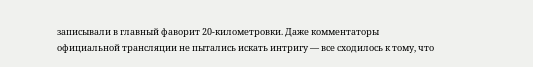записывали в главный фаворит 20-километровки. Даже комментаторы официальной трансляции не пытались искать интригу — все сходилось к тому, что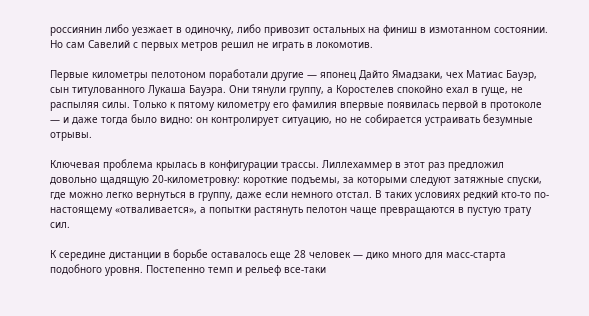россиянин либо уезжает в одиночку, либо привозит остальных на финиш в измотанном состоянии. Но сам Савелий с первых метров решил не играть в локомотив.

Первые километры пелотоном поработали другие — японец Дайто Ямадзаки, чех Матиас Бауэр, сын титулованного Лукаша Бауэра. Они тянули группу, а Коростелев спокойно ехал в гуще, не распыляя силы. Только к пятому километру его фамилия впервые появилась первой в протоколе — и даже тогда было видно: он контролирует ситуацию, но не собирается устраивать безумные отрывы.

Ключевая проблема крылась в конфигурации трассы. Лиллехаммер в этот раз предложил довольно щадящую 20-километровку: короткие подъемы, за которыми следуют затяжные спуски, где можно легко вернуться в группу, даже если немного отстал. В таких условиях редкий кто-то по-настоящему «отваливается», а попытки растянуть пелотон чаще превращаются в пустую трату сил.

К середине дистанции в борьбе оставалось еще 28 человек — дико много для масс-старта подобного уровня. Постепенно темп и рельеф все-таки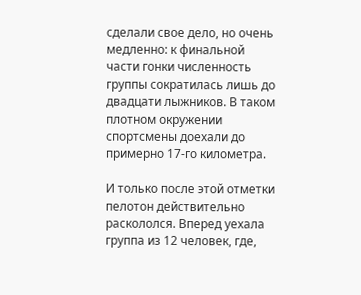сделали свое дело, но очень медленно: к финальной части гонки численность группы сократилась лишь до двадцати лыжников. В таком плотном окружении спортсмены доехали до примерно 17-го километра.

И только после этой отметки пелотон действительно раскололся. Вперед уехала группа из 12 человек, где,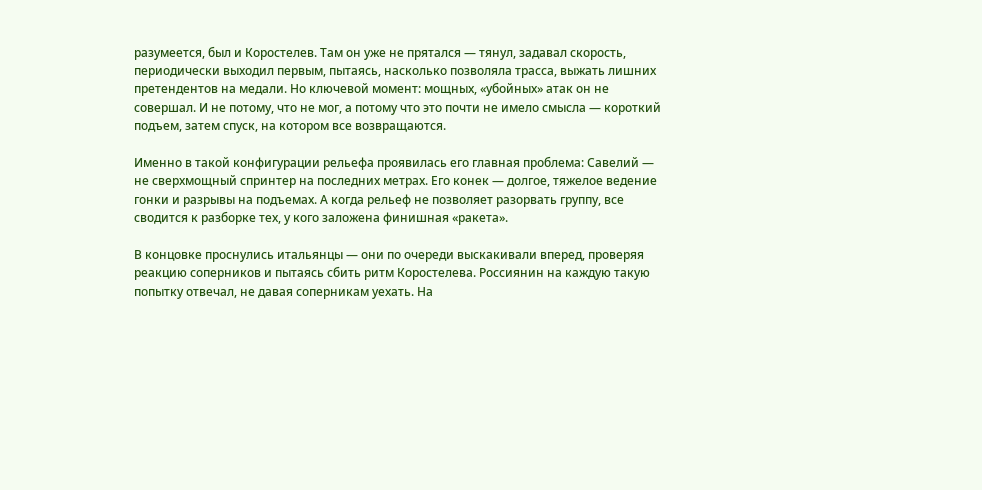разумеется, был и Коростелев. Там он уже не прятался — тянул, задавал скорость, периодически выходил первым, пытаясь, насколько позволяла трасса, выжать лишних претендентов на медали. Но ключевой момент: мощных, «убойных» атак он не совершал. И не потому, что не мог, а потому что это почти не имело смысла — короткий подъем, затем спуск, на котором все возвращаются.

Именно в такой конфигурации рельефа проявилась его главная проблема: Савелий — не сверхмощный спринтер на последних метрах. Его конек — долгое, тяжелое ведение гонки и разрывы на подъемах. А когда рельеф не позволяет разорвать группу, все сводится к разборке тех, у кого заложена финишная «ракета».

В концовке проснулись итальянцы — они по очереди выскакивали вперед, проверяя реакцию соперников и пытаясь сбить ритм Коростелева. Россиянин на каждую такую попытку отвечал, не давая соперникам уехать. На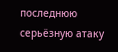последнюю серьёзную атаку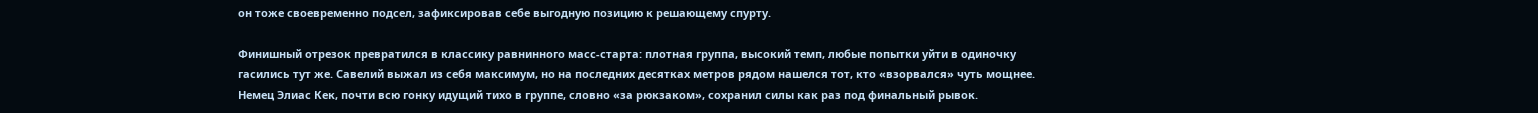он тоже своевременно подсел, зафиксировав себе выгодную позицию к решающему спурту.

Финишный отрезок превратился в классику равнинного масс-старта: плотная группа, высокий темп, любые попытки уйти в одиночку гасились тут же. Савелий выжал из себя максимум, но на последних десятках метров рядом нашелся тот, кто «взорвался» чуть мощнее. Немец Элиас Кек, почти всю гонку идущий тихо в группе, словно «за рюкзаком», сохранил силы как раз под финальный рывок.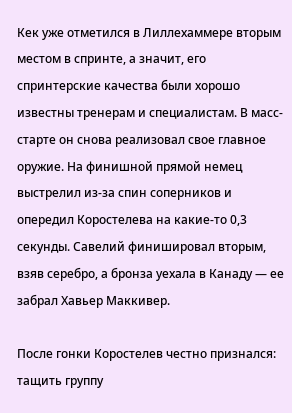Кек уже отметился в Лиллехаммере вторым местом в спринте, а значит, его спринтерские качества были хорошо известны тренерам и специалистам. В масс-старте он снова реализовал свое главное оружие. На финишной прямой немец выстрелил из-за спин соперников и опередил Коростелева на какие-то 0,3 секунды. Савелий финишировал вторым, взяв серебро, а бронза уехала в Канаду — ее забрал Хавьер Маккивер.

После гонки Коростелев честно признался: тащить группу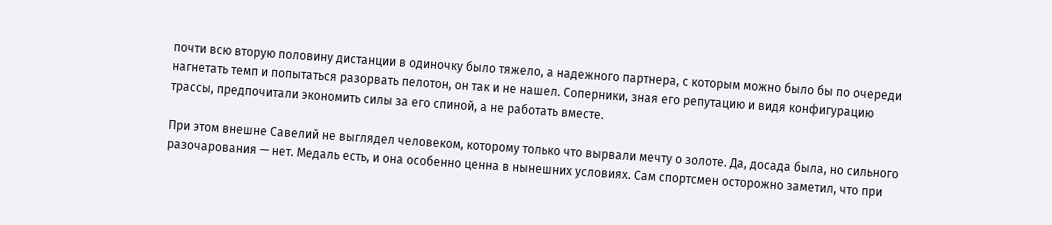почти всю вторую половину дистанции в одиночку было тяжело, а надежного партнера, с которым можно было бы по очереди нагнетать темп и попытаться разорвать пелотон, он так и не нашел. Соперники, зная его репутацию и видя конфигурацию трассы, предпочитали экономить силы за его спиной, а не работать вместе.

При этом внешне Савелий не выглядел человеком, которому только что вырвали мечту о золоте. Да, досада была, но сильного разочарования — нет. Медаль есть, и она особенно ценна в нынешних условиях. Сам спортсмен осторожно заметил, что при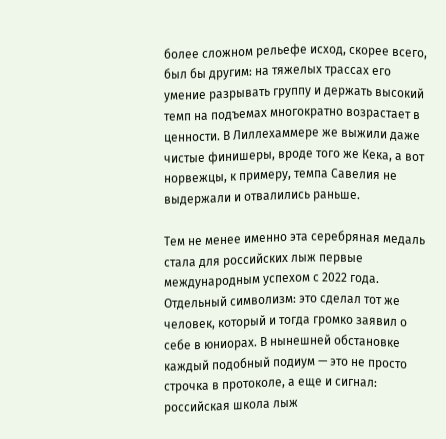более сложном рельефе исход, скорее всего, был бы другим: на тяжелых трассах его умение разрывать группу и держать высокий темп на подъемах многократно возрастает в ценности. В Лиллехаммере же выжили даже чистые финишеры, вроде того же Кека, а вот норвежцы, к примеру, темпа Савелия не выдержали и отвалились раньше.

Тем не менее именно эта серебряная медаль стала для российских лыж первые международным успехом с 2022 года. Отдельный символизм: это сделал тот же человек, который и тогда громко заявил о себе в юниорах. В нынешней обстановке каждый подобный подиум — это не просто строчка в протоколе, а еще и сигнал: российская школа лыж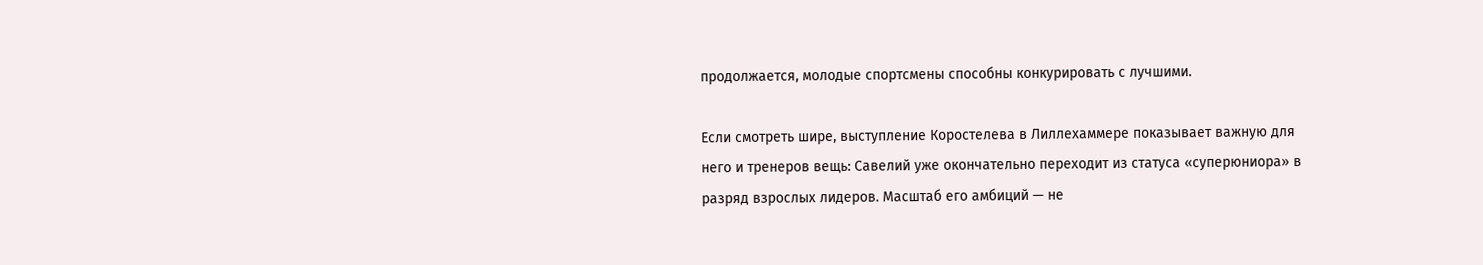продолжается, молодые спортсмены способны конкурировать с лучшими.

Если смотреть шире, выступление Коростелева в Лиллехаммере показывает важную для него и тренеров вещь: Савелий уже окончательно переходит из статуса «суперюниора» в разряд взрослых лидеров. Масштаб его амбиций — не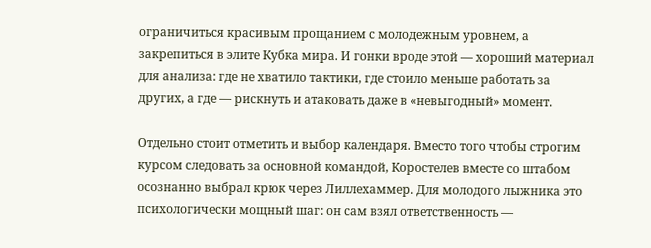ограничиться красивым прощанием с молодежным уровнем, а закрепиться в элите Кубка мира. И гонки вроде этой — хороший материал для анализа: где не хватило тактики, где стоило меньше работать за других, а где — рискнуть и атаковать даже в «невыгодный» момент.

Отдельно стоит отметить и выбор календаря. Вместо того чтобы строгим курсом следовать за основной командой, Коростелев вместе со штабом осознанно выбрал крюк через Лиллехаммер. Для молодого лыжника это психологически мощный шаг: он сам взял ответственность —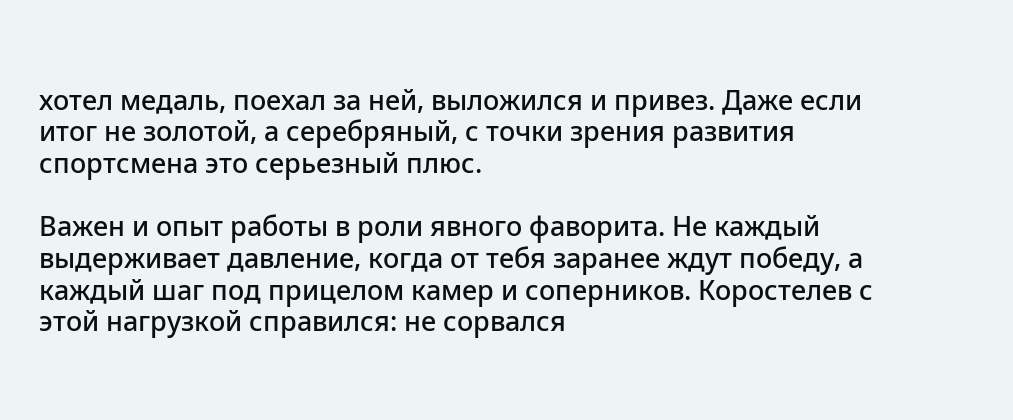хотел медаль, поехал за ней, выложился и привез. Даже если итог не золотой, а серебряный, с точки зрения развития спортсмена это серьезный плюс.

Важен и опыт работы в роли явного фаворита. Не каждый выдерживает давление, когда от тебя заранее ждут победу, а каждый шаг под прицелом камер и соперников. Коростелев с этой нагрузкой справился: не сорвался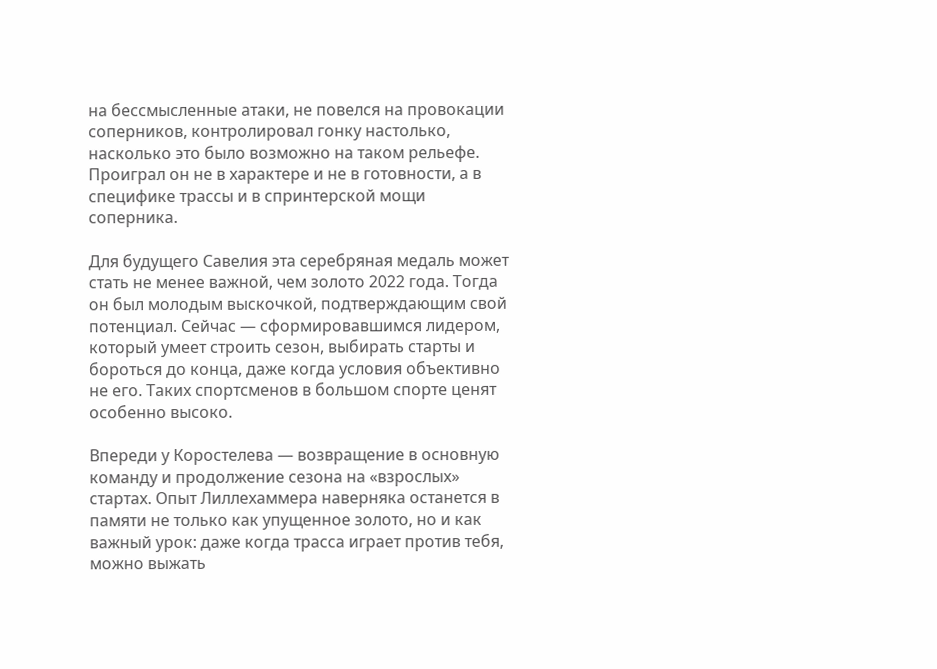на бессмысленные атаки, не повелся на провокации соперников, контролировал гонку настолько, насколько это было возможно на таком рельефе. Проиграл он не в характере и не в готовности, а в специфике трассы и в спринтерской мощи соперника.

Для будущего Савелия эта серебряная медаль может стать не менее важной, чем золото 2022 года. Тогда он был молодым выскочкой, подтверждающим свой потенциал. Сейчас — сформировавшимся лидером, который умеет строить сезон, выбирать старты и бороться до конца, даже когда условия объективно не его. Таких спортсменов в большом спорте ценят особенно высоко.

Впереди у Коростелева — возвращение в основную команду и продолжение сезона на «взрослых» стартах. Опыт Лиллехаммера наверняка останется в памяти не только как упущенное золото, но и как важный урок: даже когда трасса играет против тебя, можно выжать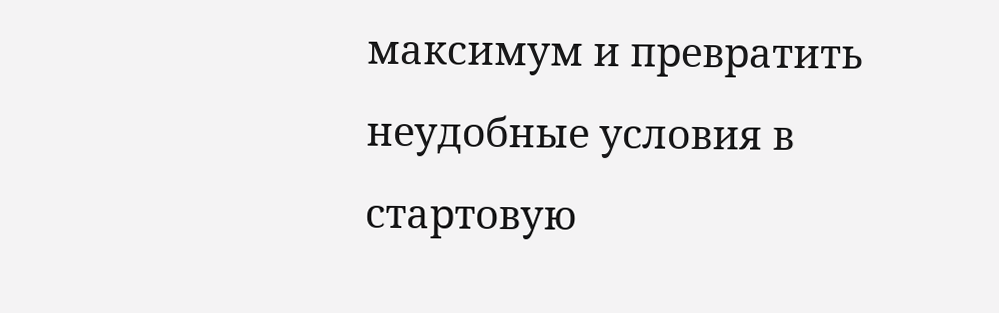максимум и превратить неудобные условия в стартовую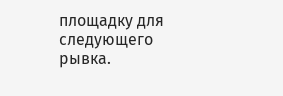площадку для следующего рывка.